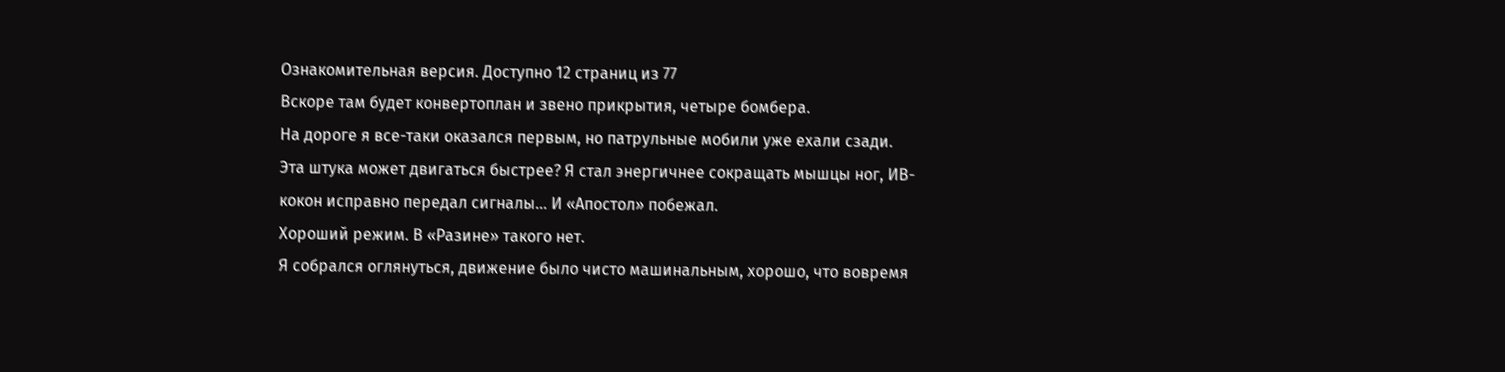Ознакомительная версия. Доступно 12 страниц из 77
Вскоре там будет конвертоплан и звено прикрытия, четыре бомбера.
На дороге я все-таки оказался первым, но патрульные мобили уже ехали сзади.
Эта штука может двигаться быстрее? Я стал энергичнее сокращать мышцы ног, ИВ-кокон исправно передал сигналы… И «Апостол» побежал.
Хороший режим. В «Разине» такого нет.
Я собрался оглянуться, движение было чисто машинальным, хорошо, что вовремя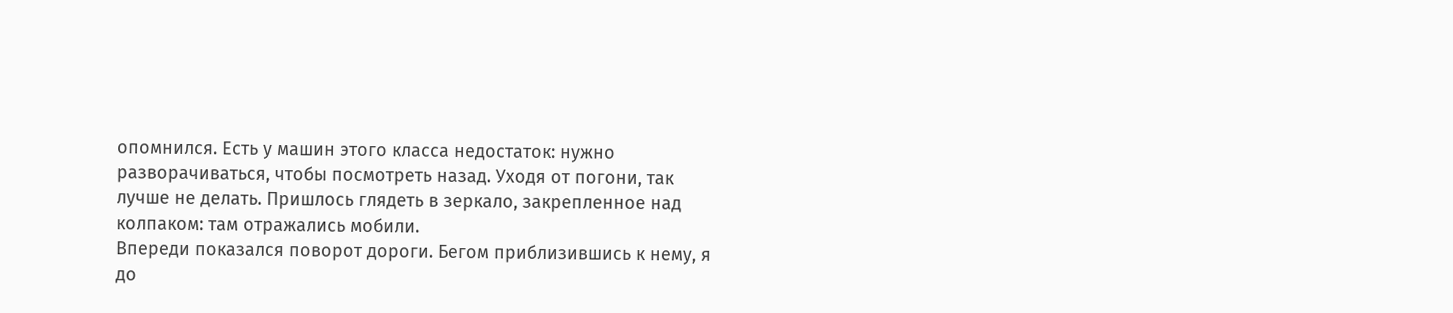опомнился. Есть у машин этого класса недостаток: нужно разворачиваться, чтобы посмотреть назад. Уходя от погони, так лучше не делать. Пришлось глядеть в зеркало, закрепленное над колпаком: там отражались мобили.
Впереди показался поворот дороги. Бегом приблизившись к нему, я до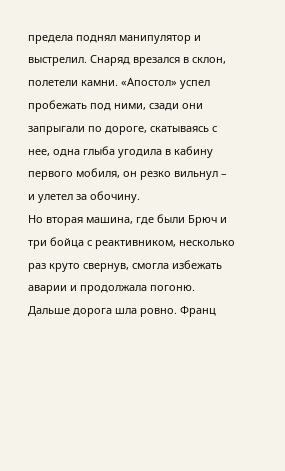предела поднял манипулятор и выстрелил. Снаряд врезался в склон, полетели камни. «Апостол» успел пробежать под ними, сзади они запрыгали по дороге, скатываясь с нее, одна глыба угодила в кабину первого мобиля, он резко вильнул – и улетел за обочину.
Но вторая машина, где были Брюч и три бойца с реактивником, несколько раз круто свернув, смогла избежать аварии и продолжала погоню.
Дальше дорога шла ровно. Франц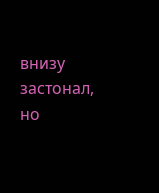внизу застонал, но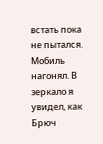встать пока не пытался. Мобиль нагонял. В зеркало я увидел, как Брюч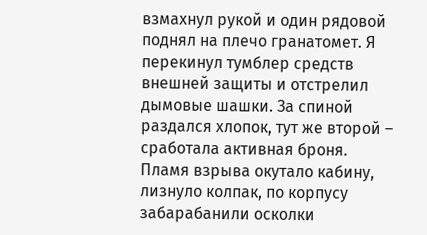взмахнул рукой и один рядовой поднял на плечо гранатомет. Я перекинул тумблер средств внешней защиты и отстрелил дымовые шашки. За спиной раздался хлопок, тут же второй – сработала активная броня. Пламя взрыва окутало кабину, лизнуло колпак, по корпусу забарабанили осколки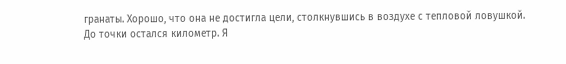гранаты. Хорошо, что она не достигла цели, столкнувшись в воздухе с тепловой ловушкой.
До точки остался километр. Я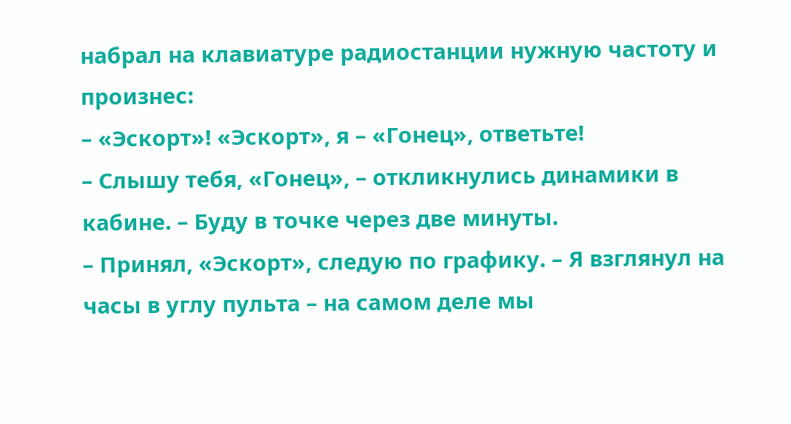набрал на клавиатуре радиостанции нужную частоту и произнес:
– «Эскорт»! «Эскорт», я – «Гонец», ответьте!
– Слышу тебя, «Гонец», – откликнулись динамики в кабине. – Буду в точке через две минуты.
– Принял, «Эскорт», следую по графику. – Я взглянул на часы в углу пульта – на самом деле мы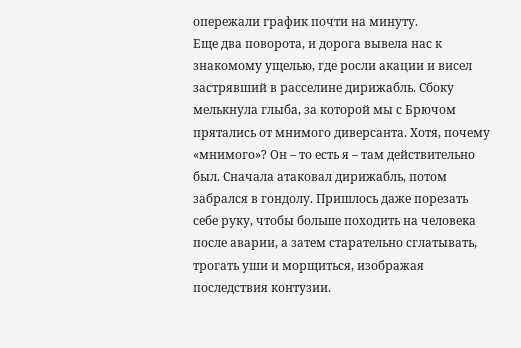опережали график почти на минуту.
Еще два поворота, и дорога вывела нас к знакомому ущелью, где росли акации и висел застрявший в расселине дирижабль. Сбоку мелькнула глыба, за которой мы с Брючом прятались от мнимого диверсанта. Хотя, почему «мнимого»? Он – то есть я – там действительно был. Сначала атаковал дирижабль, потом забрался в гондолу. Пришлось даже порезать себе руку, чтобы больше походить на человека после аварии, а затем старательно сглатывать, трогать уши и морщиться, изображая последствия контузии.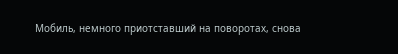Мобиль, немного приотставший на поворотах, снова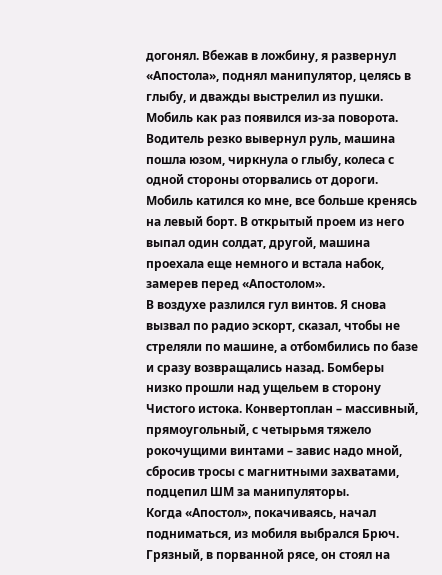догонял. Вбежав в ложбину, я развернул «Апостола», поднял манипулятор, целясь в глыбу, и дважды выстрелил из пушки. Мобиль как раз появился из-за поворота.
Водитель резко вывернул руль, машина пошла юзом, чиркнула о глыбу, колеса с одной стороны оторвались от дороги. Мобиль катился ко мне, все больше кренясь на левый борт. В открытый проем из него выпал один солдат, другой, машина проехала еще немного и встала набок, замерев перед «Апостолом».
В воздухе разлился гул винтов. Я снова вызвал по радио эскорт, сказал, чтобы не стреляли по машине, а отбомбились по базе и сразу возвращались назад. Бомберы низко прошли над ущельем в сторону Чистого истока. Конвертоплан – массивный, прямоугольный, с четырьмя тяжело рокочущими винтами – завис надо мной, сбросив тросы с магнитными захватами, подцепил ШМ за манипуляторы.
Когда «Апостол», покачиваясь, начал подниматься, из мобиля выбрался Брюч. Грязный, в порванной рясе, он стоял на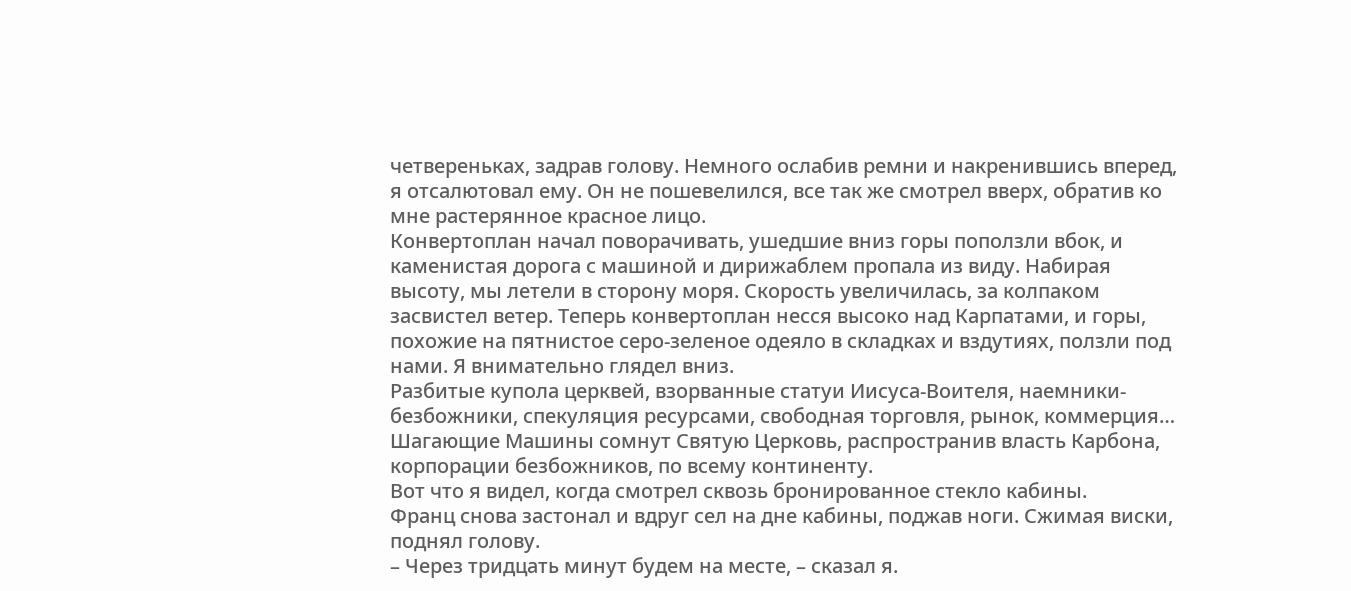четвереньках, задрав голову. Немного ослабив ремни и накренившись вперед, я отсалютовал ему. Он не пошевелился, все так же смотрел вверх, обратив ко мне растерянное красное лицо.
Конвертоплан начал поворачивать, ушедшие вниз горы поползли вбок, и каменистая дорога с машиной и дирижаблем пропала из виду. Набирая высоту, мы летели в сторону моря. Скорость увеличилась, за колпаком засвистел ветер. Теперь конвертоплан несся высоко над Карпатами, и горы, похожие на пятнистое серо-зеленое одеяло в складках и вздутиях, ползли под нами. Я внимательно глядел вниз.
Разбитые купола церквей, взорванные статуи Иисуса-Воителя, наемники-безбожники, спекуляция ресурсами, свободная торговля, рынок, коммерция… Шагающие Машины сомнут Святую Церковь, распространив власть Карбона, корпорации безбожников, по всему континенту.
Вот что я видел, когда смотрел сквозь бронированное стекло кабины.
Франц снова застонал и вдруг сел на дне кабины, поджав ноги. Сжимая виски, поднял голову.
– Через тридцать минут будем на месте, – сказал я.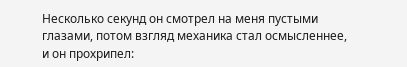Несколько секунд он смотрел на меня пустыми глазами, потом взгляд механика стал осмысленнее, и он прохрипел: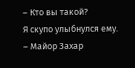– Кто вы такой?
Я скупо улыбнулся ему.
– Майор Захар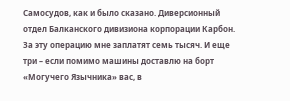Самосудов, как и было сказано. Диверсионный отдел Балканского дивизиона корпорации Карбон. За эту операцию мне заплатят семь тысяч. И еще три – если помимо машины доставлю на борт «Могучего Язычника» вас, в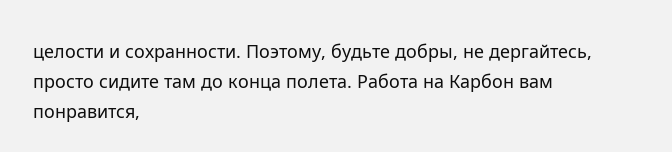целости и сохранности. Поэтому, будьте добры, не дергайтесь, просто сидите там до конца полета. Работа на Карбон вам понравится,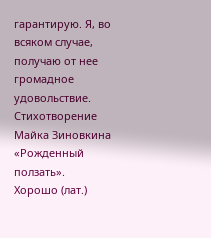гарантирую. Я, во всяком случае, получаю от нее громадное удовольствие.
Стихотворение Майка Зиновкина «Рожденный ползать».
Хорошо (лат.)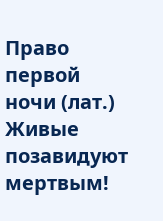Право первой ночи (лат.)
Живые позавидуют мертвым!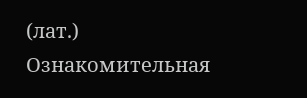(лат.)
Ознакомительная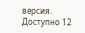версия. Доступно 12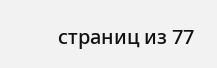страниц из 77